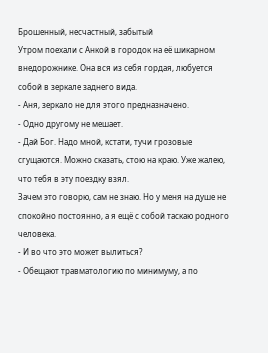Брошенный, несчастный, забытый
Утром поехали с Анкой в городок на её шикарном внедорожнике. Она вся из себя гордая, любуется собой в зеркале заднего вида.
- Аня, зеркало не для этого предназначено.
- Одно другому не мешает.
- Дай Бог. Надо мной, кстати, тучи грозовые сгущаются. Можно сказать, стою на краю. Уже жалею, что тебя в эту поездку взял.
Зачем это говорю, сам не знаю. Но у меня на душе не спокойно постоянно, а я ещё с собой таскаю родного человека.
- И во что это может вылиться?
- Обещают травматологию по минимуму, а по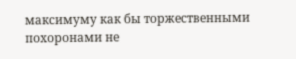максимуму как бы торжественными похоронами не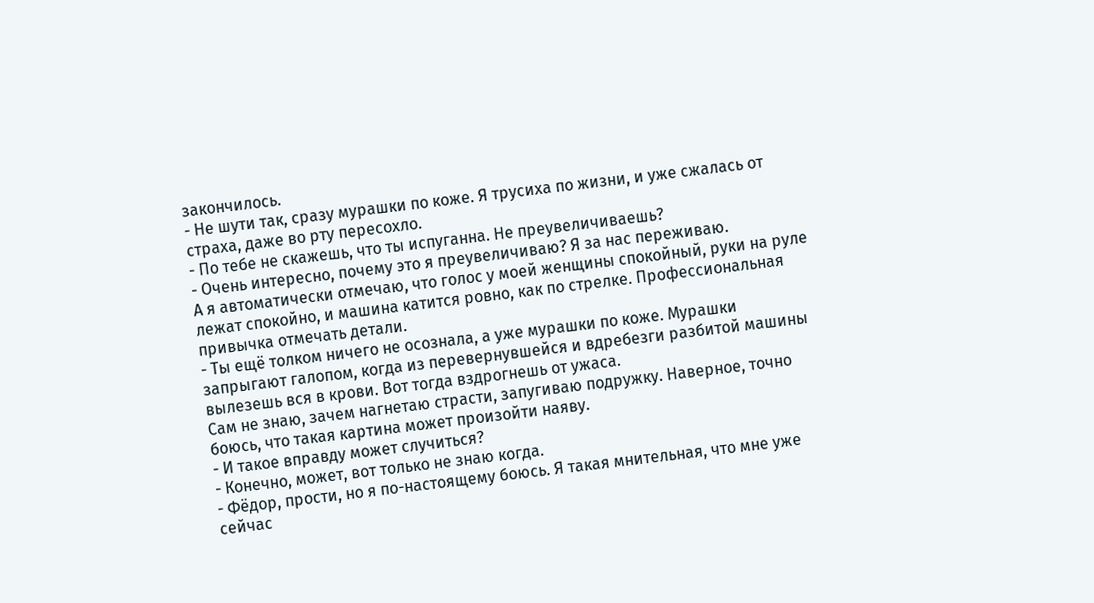закончилось.
- Не шути так, сразу мурашки по коже. Я трусиха по жизни, и уже сжалась от страха, даже во рту пересохло.
- По тебе не скажешь, что ты испуганна. Не преувеличиваешь?
- Очень интересно, почему это я преувеличиваю? Я за нас переживаю.
А я автоматически отмечаю, что голос у моей женщины спокойный, руки на руле лежат спокойно, и машина катится ровно, как по стрелке. Профессиональная привычка отмечать детали.
- Ты ещё толком ничего не осознала, а уже мурашки по коже. Мурашки запрыгают галопом, когда из перевернувшейся и вдребезги разбитой машины вылезешь вся в крови. Вот тогда вздрогнешь от ужаса.
Сам не знаю, зачем нагнетаю страсти, запугиваю подружку. Наверное, точно боюсь, что такая картина может произойти наяву.
- И такое вправду может случиться?
- Конечно, может, вот только не знаю когда.
- Фёдор, прости, но я по-настоящему боюсь. Я такая мнительная, что мне уже сейчас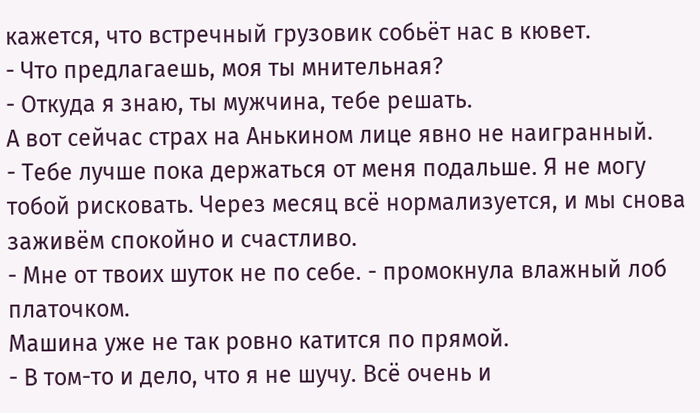кажется, что встречный грузовик собьёт нас в кювет.
- Что предлагаешь, моя ты мнительная?
- Откуда я знаю, ты мужчина, тебе решать.
А вот сейчас страх на Анькином лице явно не наигранный.
- Тебе лучше пока держаться от меня подальше. Я не могу тобой рисковать. Через месяц всё нормализуется, и мы снова заживём спокойно и счастливо.
- Мне от твоих шуток не по себе. - промокнула влажный лоб платочком.
Машина уже не так ровно катится по прямой.
- В том-то и дело, что я не шучу. Всё очень и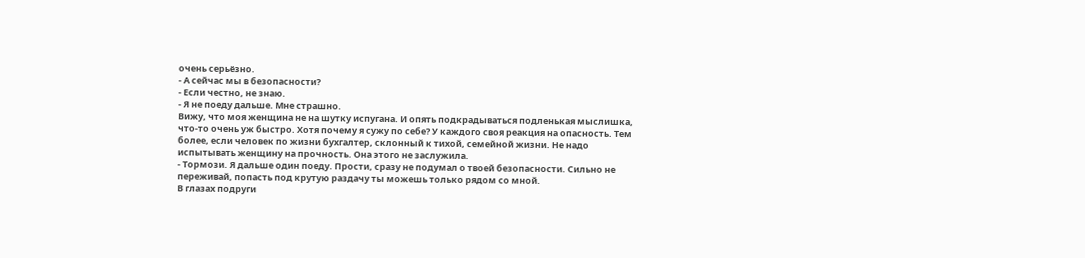очень серьёзно.
- А сейчас мы в безопасности?
- Если честно, не знаю.
- Я не поеду дальше. Мне страшно.
Вижу, что моя женщина не на шутку испугана. И опять подкрадываться подленькая мыслишка, что-то очень уж быстро. Хотя почему я сужу по себе? У каждого своя реакция на опасность. Тем более, если человек по жизни бухгалтер, склонный к тихой, семейной жизни. Не надо испытывать женщину на прочность. Она этого не заслужила.
- Тормози. Я дальше один поеду. Прости, сразу не подумал о твоей безопасности. Сильно не переживай, попасть под крутую раздачу ты можешь только рядом со мной.
В глазах подруги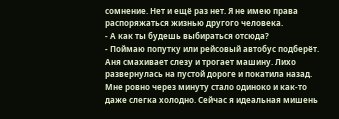сомнение. Нет и ещё раз нет. Я не имею права распоряжаться жизнью другого человека.
- А как ты будешь выбираться отсюда?
- Поймаю попутку или рейсовый автобус подберёт.
Аня смахивает слезу и трогает машину. Лихо развернулась на пустой дороге и покатила назад. Мне ровно через минуту стало одиноко и как-то даже слегка холодно. Сейчас я идеальная мишень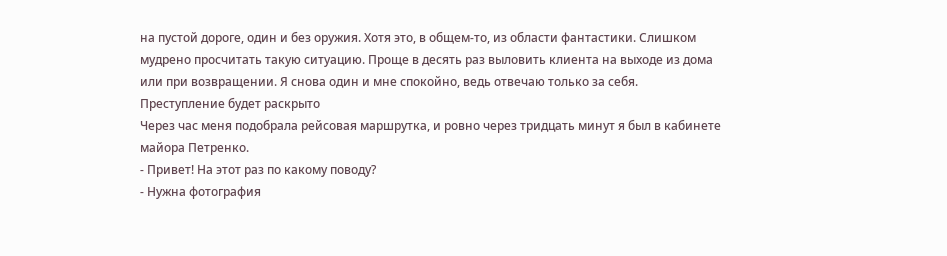на пустой дороге, один и без оружия. Хотя это, в общем-то, из области фантастики. Слишком мудрено просчитать такую ситуацию. Проще в десять раз выловить клиента на выходе из дома или при возвращении. Я снова один и мне спокойно, ведь отвечаю только за себя.
Преступление будет раскрыто
Через час меня подобрала рейсовая маршрутка, и ровно через тридцать минут я был в кабинете майора Петренко.
- Привет! На этот раз по какому поводу?
- Нужна фотография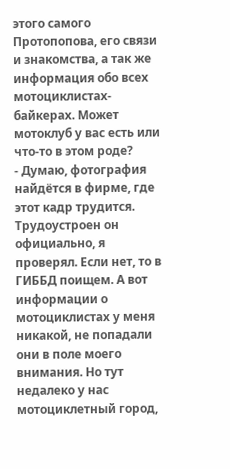этого самого Протопопова, его связи и знакомства, а так же информация обо всех мотоциклистах-байкерах. Может мотоклуб у вас есть или что-то в этом роде?
- Думаю, фотография найдётся в фирме, где этот кадр трудится. Трудоустроен он официально, я проверял. Если нет, то в ГИББД поищем. А вот информации о мотоциклистах у меня никакой, не попадали они в поле моего внимания. Но тут недалеко у нас мотоциклетный город,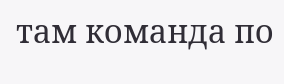там команда по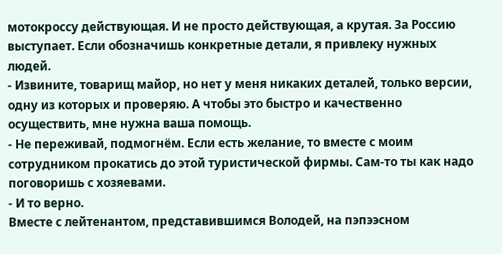мотокроссу действующая. И не просто действующая, а крутая. За Россию выступает. Если обозначишь конкретные детали, я привлеку нужных людей.
- Извините, товарищ майор, но нет у меня никаких деталей, только версии, одну из которых и проверяю. А чтобы это быстро и качественно осуществить, мне нужна ваша помощь.
- Не переживай, подмогнём. Если есть желание, то вместе с моим сотрудником прокатись до этой туристической фирмы. Сам-то ты как надо поговоришь с хозяевами.
- И то верно.
Вместе с лейтенантом, представившимся Володей, на пэпээсном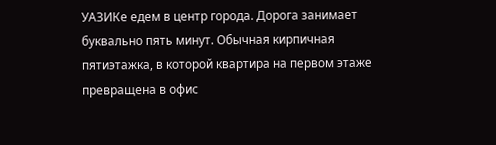УАЗИКе едем в центр города. Дорога занимает буквально пять минут. Обычная кирпичная пятиэтажка, в которой квартира на первом этаже превращена в офис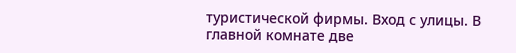туристической фирмы. Вход с улицы. В главной комнате две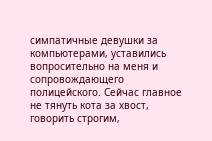симпатичные девушки за компьютерами, уставились вопросительно на меня и сопровождающего полицейского. Сейчас главное не тянуть кота за хвост, говорить строгим,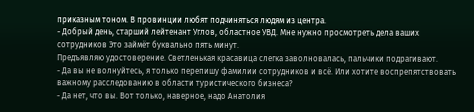приказным тоном. В провинции любят подчиняться людям из центра.
- Добрый день, старший лейтенант Углов, областное УВД. Мне нужно просмотреть дела ваших сотрудников Это займёт буквально пять минут.
Предъявляю удостоверение. Светленькая красавица слегка заволновалась, пальчики подрагивают.
- Да вы не волнуйтесь, я только перепишу фамилии сотрудников и всё. Или хотите воспрепятствовать важному расследованию в области туристического бизнеса?
- Да нет, что вы. Вот только, наверное, надо Анатолия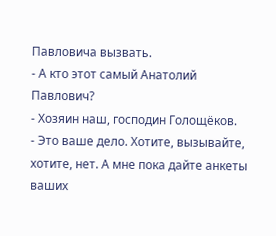Павловича вызвать.
- А кто этот самый Анатолий Павлович?
- Хозяин наш, господин Голощёков.
- Это ваше дело. Хотите, вызывайте, хотите, нет. А мне пока дайте анкеты ваших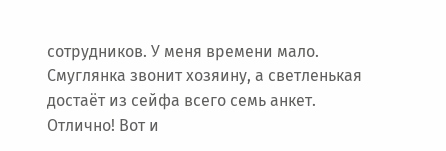сотрудников. У меня времени мало.
Смуглянка звонит хозяину, а светленькая достаёт из сейфа всего семь анкет. Отлично! Вот и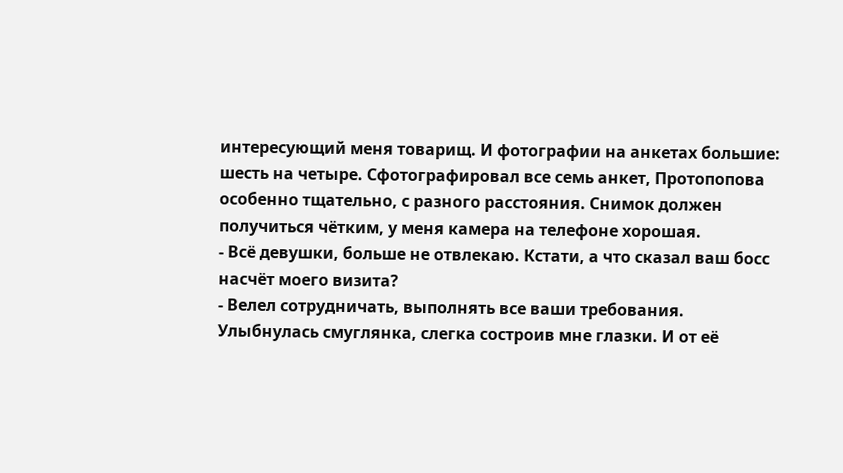интересующий меня товарищ. И фотографии на анкетах большие: шесть на четыре. Сфотографировал все семь анкет, Протопопова особенно тщательно, с разного расстояния. Снимок должен получиться чётким, у меня камера на телефоне хорошая.
- Всё девушки, больше не отвлекаю. Кстати, а что сказал ваш босс насчёт моего визита?
- Велел сотрудничать, выполнять все ваши требования.
Улыбнулась смуглянка, слегка состроив мне глазки. И от её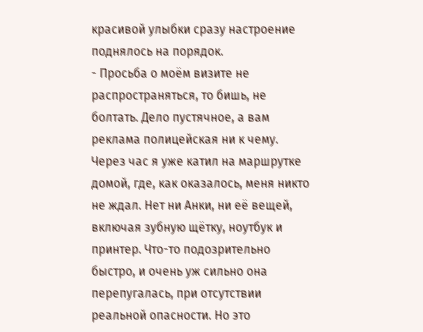красивой улыбки сразу настроение поднялось на порядок.
- Просьба о моём визите не распространяться, то бишь, не болтать. Дело пустячное, а вам реклама полицейская ни к чему.
Через час я уже катил на маршрутке домой, где, как оказалось, меня никто не ждал. Нет ни Анки, ни её вещей, включая зубную щётку, ноутбук и принтер. Что-то подозрительно быстро, и очень уж сильно она перепугалась, при отсутствии реальной опасности. Но это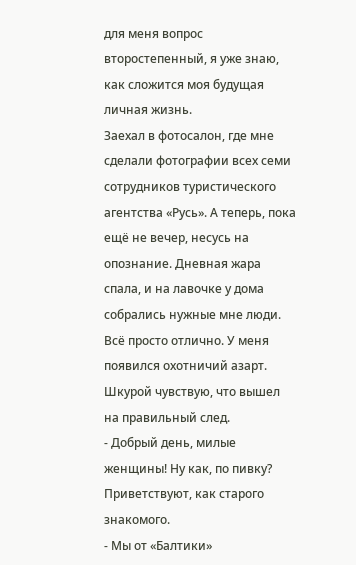для меня вопрос второстепенный, я уже знаю, как сложится моя будущая личная жизнь.
Заехал в фотосалон, где мне сделали фотографии всех семи сотрудников туристического агентства «Русь». А теперь, пока ещё не вечер, несусь на опознание. Дневная жара спала, и на лавочке у дома собрались нужные мне люди. Всё просто отлично. У меня появился охотничий азарт. Шкурой чувствую, что вышел на правильный след.
- Добрый день, милые женщины! Ну как, по пивку?
Приветствуют, как старого знакомого.
- Мы от «Балтики»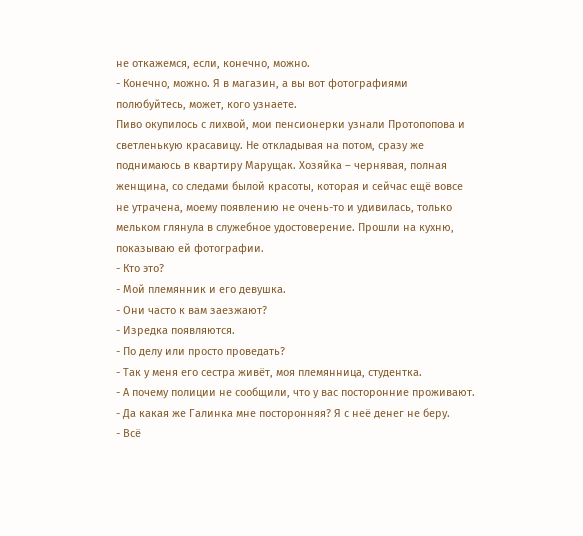не откажемся, если, конечно, можно.
- Конечно, можно. Я в магазин, а вы вот фотографиями полюбуйтесь, может, кого узнаете.
Пиво окупилось с лихвой, мои пенсионерки узнали Протопопова и светленькую красавицу. Не откладывая на потом, сразу же поднимаюсь в квартиру Марущак. Хозяйка – чернявая, полная женщина, со следами былой красоты, которая и сейчас ещё вовсе не утрачена, моему появлению не очень-то и удивилась, только мельком глянула в служебное удостоверение. Прошли на кухню, показываю ей фотографии.
- Кто это?
- Мой племянник и его девушка.
- Они часто к вам заезжают?
- Изредка появляются.
- По делу или просто проведать?
- Так у меня его сестра живёт, моя племянница, студентка.
- А почему полиции не сообщили, что у вас посторонние проживают.
- Да какая же Галинка мне посторонняя? Я с неё денег не беру.
- Всё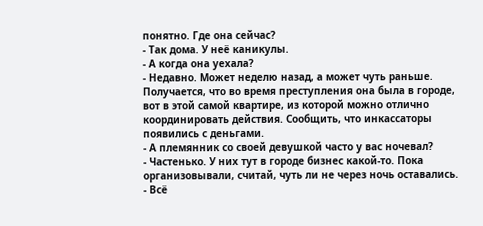понятно. Где она сейчас?
- Так дома. У неё каникулы.
- А когда она уехала?
- Недавно. Может неделю назад, а может чуть раньше.
Получается, что во время преступления она была в городе, вот в этой самой квартире, из которой можно отлично координировать действия. Сообщить, что инкассаторы появились с деньгами.
- А племянник со своей девушкой часто у вас ночевал?
- Частенько. У них тут в городе бизнес какой-то. Пока организовывали, считай, чуть ли не через ночь оставались.
- Всё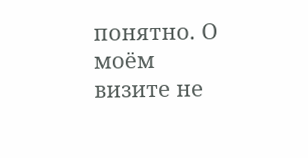понятно. О моём визите не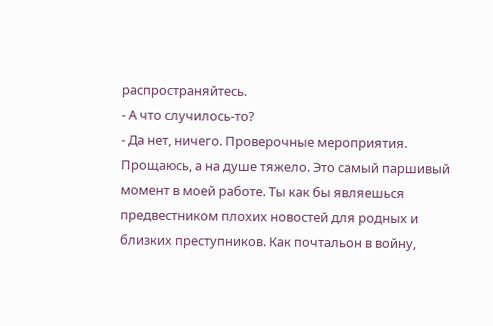распространяйтесь.
- А что случилось-то?
- Да нет, ничего. Проверочные мероприятия.
Прощаюсь, а на душе тяжело. Это самый паршивый момент в моей работе. Ты как бы являешься предвестником плохих новостей для родных и близких преступников. Как почтальон в войну,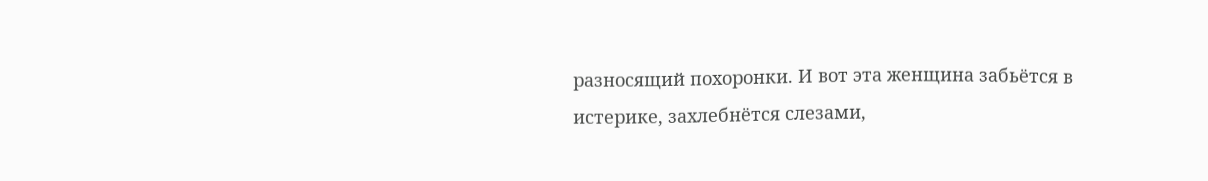разносящий похоронки. И вот эта женщина забьётся в истерике, захлебнётся слезами,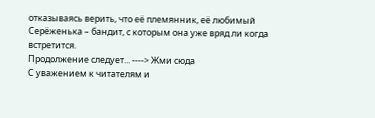отказываясь верить, что её племянник, её любимый Серёженька – бандит, с которым она уже вряд ли когда встретится.
Продолжение следует... ----> Жми сюда
С уважением к читателям и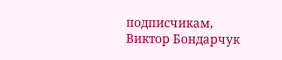подписчикам,
Виктор Бондарчук